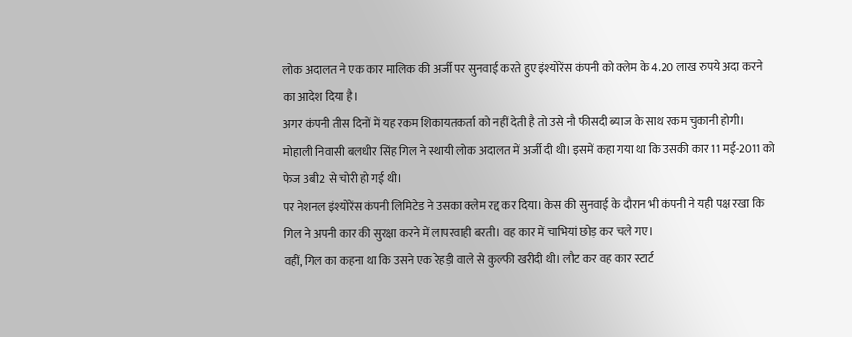लोक अदालत ने एक कार मालिक की अर्जी पर सुनवाई करते हुए इंश्योरेंस कंपनी को क्लेम के 4.20 लाख रुपये अदा करने का आदेश दिया है।
अगर कंपनी तीस दिनों में यह रकम शिकायतकर्ता को नहीं देती है तो उसे नौ फीसदी ब्याज के साथ रकम चुकानी होगी।
मोहाली निवासी बलधीर सिंह गिल ने स्थायी लोक अदालत में अर्जी दी थी। इसमें कहा गया था कि उसकी कार 11 मई-2011 को फेज 3बी2 से चोरी हो गई थी।
पर नेशनल इंश्योरेंस कंपनी लिमिटेड ने उसका क्लेम रद्द कर दिया। केस की सुनवाई के दौरान भी कंपनी ने यही पक्ष रखा कि गिल ने अपनी कार की सुरक्षा करने में लापरवाही बरती। वह कार में चाभियां छोड़ कर चले गए।
वहीं, गिल का कहना था कि उसने एक रेहड़ी वाले से कुल्फी खरीदी थी। लौट कर वह कार स्टार्ट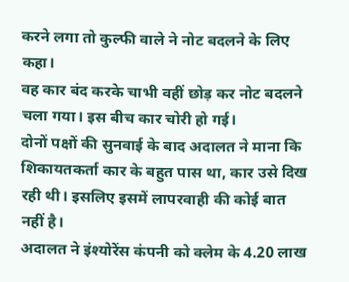करने लगा तो कुल्फी वाले ने नोट बदलने के लिए कहा।
वह कार बंद करके चाभी वहीं छोड़ कर नोट बदलने चला गया। इस बीच कार चोरी हो गई।
दोनों पक्षों की सुनवाई के बाद अदालत ने माना कि शिकायतकर्ता कार के बहुत पास था, कार उसे दिख रही थी। इसलिए इसमें लापरवाही की कोई बात नहीं है।
अदालत ने इंश्योरेंस कंपनी को क्लेम के 4.20 लाख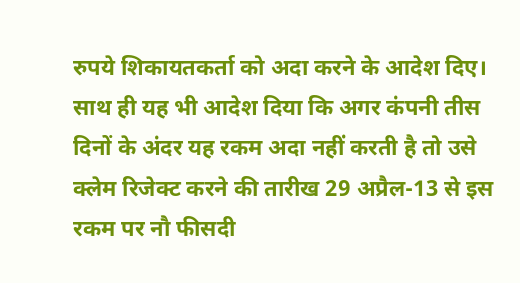रुपये शिकायतकर्ता को अदा करने के आदेश दिए। साथ ही यह भी आदेश दिया कि अगर कंपनी तीस दिनों के अंदर यह रकम अदा नहीं करती है तो उसे क्लेम रिजेक्ट करने की तारीख 29 अप्रैल-13 से इस रकम पर नौ फीसदी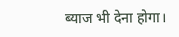ब्याज भी देना होगा।